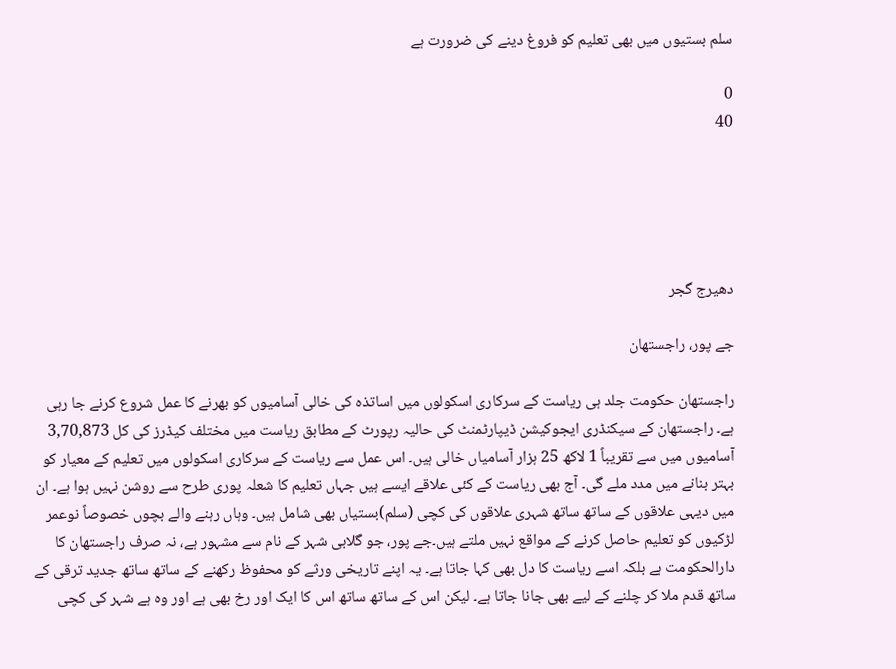سلم بستیوں میں بھی تعلیم کو فروغ دینے کی ضرورت ہے

0
40





دھیرج گجر

جے پور، راجستھان

راجستھان حکومت جلد ہی ریاست کے سرکاری اسکولوں میں اساتذہ کی خالی آسامیوں کو بھرنے کا عمل شروع کرنے جا رہی ہے۔ راجستھان کے سیکنڈری ایجوکیشن ڈیپارٹمنٹ کی حالیہ رپورٹ کے مطابق ریاست میں مختلف کیڈرز کی کل 3,70,873 آسامیوں میں سے تقریباً 1 لاکھ 25 ہزار آسامیاں خالی ہیں۔ اس عمل سے ریاست کے سرکاری اسکولوں میں تعلیم کے معیار کو بہتر بنانے میں مدد ملے گی۔ آج بھی ریاست کے کئی علاقے ایسے ہیں جہاں تعلیم کا شعلہ پوری طرح سے روشن نہیں ہوا ہے۔ ان میں دیہی علاقوں کے ساتھ ساتھ شہری علاقوں کی کچی (سلم)بستیاں بھی شامل ہیں۔ وہاں رہنے والے بچوں خصوصاً نوعمر لڑکیوں کو تعلیم حاصل کرنے کے مواقع نہیں ملتے ہیں۔جے پور، جو گلابی شہر کے نام سے مشہور ہے، نہ صرف راجستھان کا دارالحکومت ہے بلکہ اسے ریاست کا دل بھی کہا جاتا ہے۔ یہ اپنے تاریخی ورثے کو محفوظ رکھنے کے ساتھ ساتھ جدید ترقی کے ساتھ قدم ملا کر چلنے کے لیے بھی جانا جاتا ہے۔ لیکن اس کے ساتھ ساتھ اس کا ایک اور رخ بھی ہے اور وہ ہے شہر کی کچی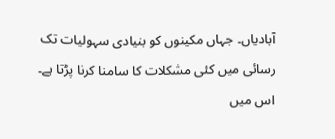آبادیاں۔ جہاں مکینوں کو بنیادی سہولیات تک رسائی میں کئی مشکلات کا سامنا کرنا پڑتا ہے۔ اس میں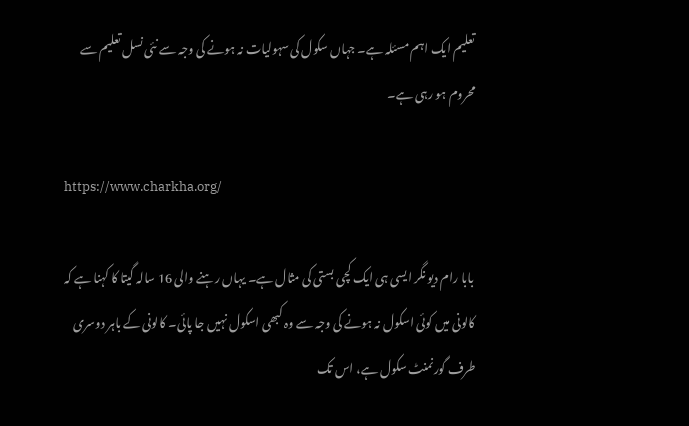تعلیم ایک اہم مسئلہ ہے۔ جہاں سکول کی سہولیات نہ ہونے کی وجہ سے نئی نسل تعلیم سے محروم ہو رہی ہے۔

https://www.charkha.org/

 بابا رام دیو نگر ایسی ہی ایک کچی بستی کی مثال ہے۔ یہاں رہنے والی 16 سالہ گیتا کا کہنا ہے کہ کالونی میں کوئی اسکول نہ ہونے کی وجہ سے وہ کبھی اسکول نہیں جا پائی۔ کالونی کے باہر دوسری طرف گورنمنٹ سکول ہے، اس تک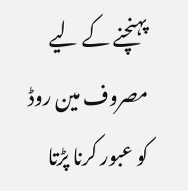پہنچنے کے لیے مصروف مین روڈ کو عبور کرنا پڑتا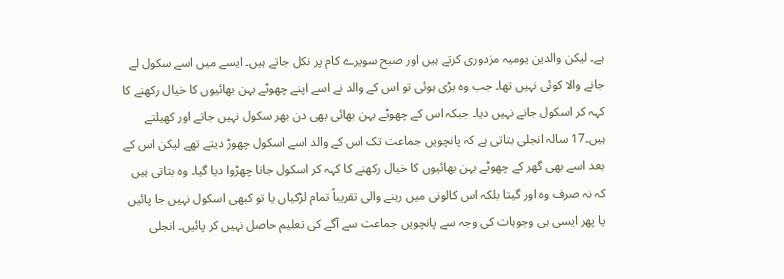ہے۔ لیکن والدین یومیہ مزدوری کرتے ہیں اور صبح سویرے کام پر نکل جاتے ہیں۔ ایسے میں اسے سکول لے جانے والا کوئی نہیں تھا۔ جب وہ بڑی ہوئی تو اس کے والد نے اسے اپنے چھوٹے بہن بھائیوں کا خیال رکھنے کا کہہ کر اسکول جانے نہیں دیا۔ جبکہ اس کے چھوٹے بہن بھائی بھی دن بھر سکول نہیں جاتے اور کھیلتے ہیں۔17 سالہ انجلی بتاتی ہے کہ پانچویں جماعت تک اس کے والد اسے اسکول چھوڑ دیتے تھے لیکن اس کے بعد اسے بھی گھر کے چھوٹے بہن بھائیوں کا خیال رکھنے کا کہہ کر اسکول جانا چھڑوا دیا گیا۔ وہ بتاتی ہیں کہ نہ صرف وہ اور گیتا بلکہ اس کالونی میں رہنے والی تقریباً تمام لڑکیاں یا تو کبھی اسکول نہیں جا پائیں یا پھر ایسی ہی وجوہات کی وجہ سے پانچویں جماعت سے آگے کی تعلیم حاصل نہیں کر پائیں۔ انجلی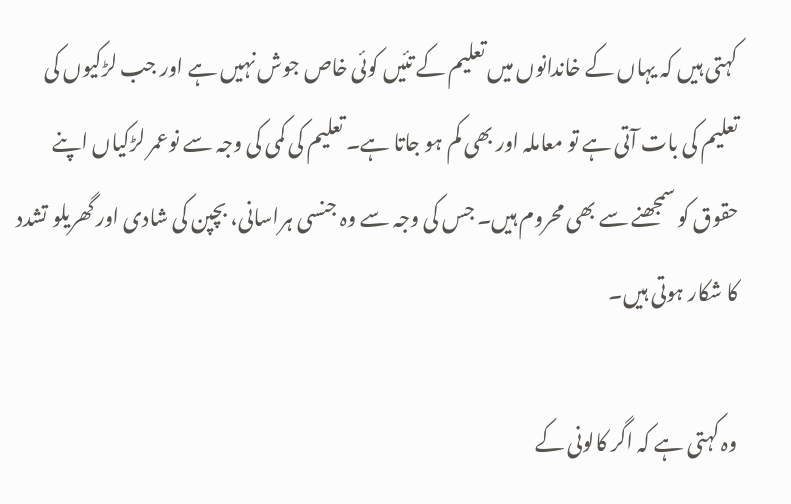کہتی ہیں کہ یہاں کے خاندانوں میں تعلیم کے تئیں کوئی خاص جوش نہیں ہے اور جب لڑکیوں کی تعلیم کی بات آتی ہے تو معاملہ اور بھی کم ہو جاتا ہے۔ تعلیم کی کمی کی وجہ سے نوعمر لڑکیاں اپنے حقوق کو سمجھنے سے بھی محروم ہیں۔ جس کی وجہ سے وہ جنسی ہراسانی، بچپن کی شادی اور گھریلو تشدد کا شکار ہوتی ہیں۔

وہ کہتی ہے کہ اگر کالونی کے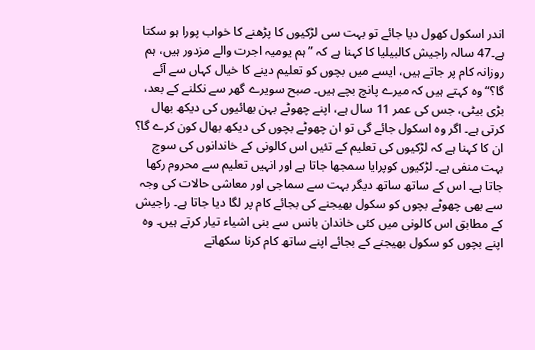اندر اسکول کھول دیا جائے تو بہت سی لڑکیوں کا پڑھنے کا خواب پورا ہو سکتا ہے۔47 سالہ راجیش کالبیلیا کا کہنا ہے کہ ”ہم یومیہ اجرت والے مزدور ہیں، ہم روزانہ کام پر جاتے ہیں، ایسے میں بچوں کو تعلیم دینے کا خیال کہاں سے آئے گا؟“ وہ کہتے ہیں کہ میرے پانچ بچے ہیں۔ صبح سویرے گھر سے نکلنے کے بعد، بڑی بیٹی، جس کی عمر 11 سال ہے، اپنے چھوٹے بہن بھائیوں کی دیکھ بھال کرتی ہے۔ اگر وہ اسکول جائے گی تو ان چھوٹے بچوں کی دیکھ بھال کون کرے گا؟ ان کا کہنا ہے کہ لڑکیوں کی تعلیم کے تئیں اس کالونی کے خاندانوں کی سوچ بہت منفی ہے۔ لڑکیوں کوپرایا سمجھا جاتا ہے اور انہیں تعلیم سے محروم رکھا جاتا ہے۔ اس کے ساتھ ساتھ دیگر بہت سے سماجی اور معاشی حالات کی وجہ سے بھی چھوٹے بچوں کو سکول بھیجنے کی بجائے کام پر لگا دیا جاتا ہے۔ راجیش کے مطابق اس کالونی میں کئی خاندان بانس سے بنی اشیاء تیار کرتے ہیں۔ وہ اپنے بچوں کو سکول بھیجنے کے بجائے اپنے ساتھ کام کرنا سکھاتے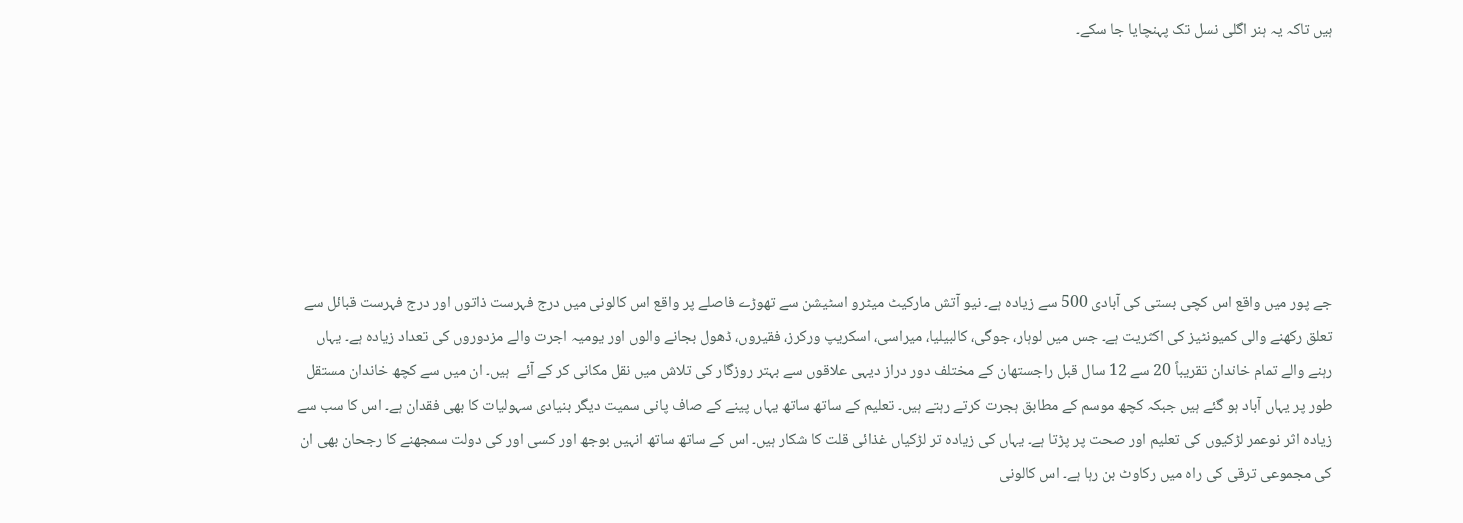ہیں تاکہ یہ ہنر اگلی نسل تک پہنچایا جا سکے۔







جے پور میں واقع اس کچی بستی کی آبادی 500 سے زیادہ ہے۔ نیو آتش مارکیٹ میٹرو اسٹیشن سے تھوڑے فاصلے پر واقع اس کالونی میں درج فہرست ذاتوں اور درج فہرست قبائل سے تعلق رکھنے والی کمیونٹیز کی اکثریت ہے۔ جس میں لوہار، جوگی، کالبیلیا، میراسی، اسکریپ ورکرز، فقیروں، ڈھول بجانے والوں اور یومیہ اجرت والے مزدوروں کی تعداد زیادہ ہے۔ یہاں رہنے والے تمام خاندان تقریباً 20 سے 12 سال قبل راجستھان کے مختلف دور دراز دیہی علاقوں سے بہتر روزگار کی تلاش میں نقل مکانی کر کے آئے  ہیں۔ ان میں سے کچھ خاندان مستقل طور پر یہاں آباد ہو گئے ہیں جبکہ کچھ موسم کے مطابق ہجرت کرتے رہتے ہیں۔ تعلیم کے ساتھ ساتھ یہاں پینے کے صاف پانی سمیت دیگر بنیادی سہولیات کا بھی فقدان ہے۔ اس کا سب سے زیادہ اثر نوعمر لڑکیوں کی تعلیم اور صحت پر پڑتا ہے۔ یہاں کی زیادہ تر لڑکیاں غذائی قلت کا شکار ہیں۔ اس کے ساتھ ساتھ انہیں بوجھ اور کسی اور کی دولت سمجھنے کا رجحان بھی ان کی مجموعی ترقی کی راہ میں رکاوٹ بن رہا ہے۔ اس کالونی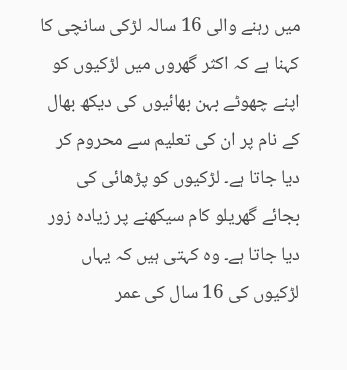میں رہنے والی 16 سالہ لڑکی سانچی کا کہنا ہے کہ اکثر گھروں میں لڑکیوں کو اپنے چھوٹے بہن بھائیوں کی دیکھ بھال کے نام پر ان کی تعلیم سے محروم کر دیا جاتا ہے۔ لڑکیوں کو پڑھائی کی بجائے گھریلو کام سیکھنے پر زیادہ زور دیا جاتا ہے۔ وہ کہتی ہیں کہ یہاں لڑکیوں کی 16 سال کی عمر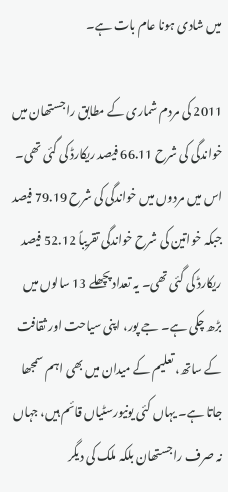میں شادی ہونا عام بات ہے۔

2011 کی مردم شماری کے مطابق راجستھان میں خواندگی کی شرح 66.11 فیصد ریکارڈ کی گئی تھی۔ اس میں مردوں میں خواندگی کی شرح 79.19 فیصد جبکہ خواتین کی شرح خواندگی تقریباً 52.12 فیصد ریکارڈ کی گئی تھی۔ یہ تعداد پچھلے 13 سالوں میں بڑھ چکی ہے۔ جے پور، اپنی سیاحت اور ثقافت کے ساتھ، تعلیم کے میدان میں بھی اہم سمجھا جاتا ہے۔ یہاں کئی یونیورسٹیاں قائم ہیں، جہاں نہ صرف راجستھان بلکہ ملک کی دیگر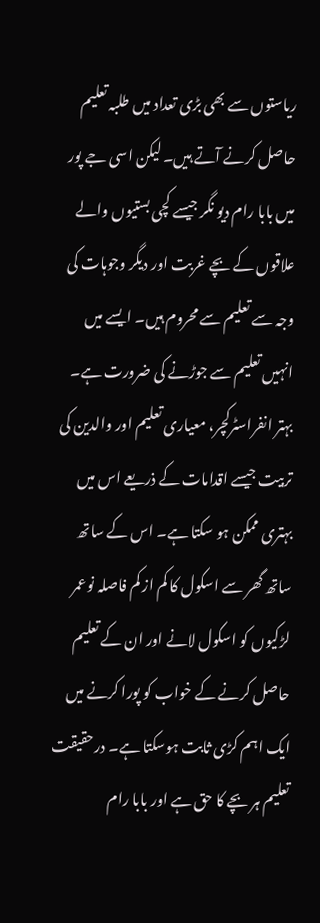ریاستوں سے بھی بڑی تعداد میں طلبہ تعلیم حاصل کرنے آتے ہیں۔ لیکن اسی جے پور میں بابا رام دیو نگر جیسے کچی بستیوں والے علاقوں کے بچے غربت اور دیگر وجوہات کی وجہ سے تعلیم سے محروم ہیں۔ ایسے میں انہیں تعلیم سے جوڑنے کی ضرورت ہے۔ بہتر انفراسٹرکچر، معیاری تعلیم اور والدین کی تربیت جیسے اقدامات کے ذریعے اس میں بہتری ممکن ہو سکتا ہے۔ اس کے ساتھ ساتھ گھر سے اسکول کا کم از کم فاصلہ نوعمر لڑکیوں کو اسکول لانے اور ان کے تعلیم حاصل کرنے کے خواب کو پورا کرنے میں ایک اہم کڑی ثابت ہوسکتا ہے۔ درحقیقت تعلیم ہر بچے کا حق ہے اور بابا رام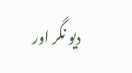دیو نگر اور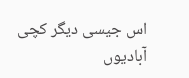اس جیسی دیگر کچی آبادیوں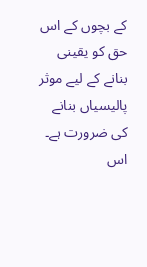کے بچوں کے اس حق کو یقینی بنانے کے لیے موثر پالیسیاں بنانے کی ضرورت ہے۔ اس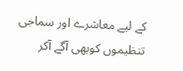کے لیے معاشرے اور سماجی تنظیموں کوبھی آگے آکر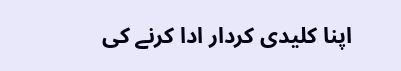اپنا کلیدی کردار ادا کرنے کی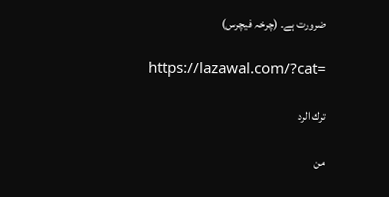ضرورت ہے۔ (چرخہ فیچرس)

https://lazawal.com/?cat=

ترك الرد

من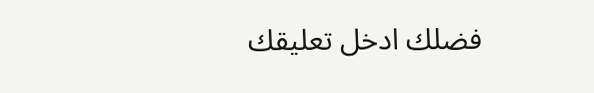فضلك ادخل تعليقك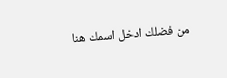من فضلك ادخل اسمك هنا